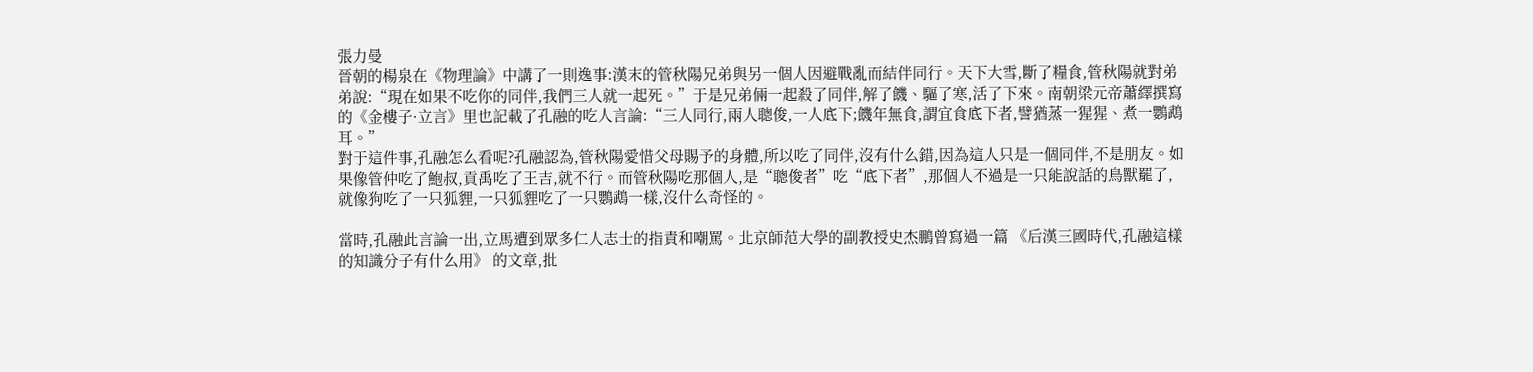張力曼
晉朝的楊泉在《物理論》中講了一則逸事:漢末的管秋陽兄弟與另一個人因避戰亂而結伴同行。天下大雪,斷了糧食,管秋陽就對弟弟說:“現在如果不吃你的同伴,我們三人就一起死。”于是兄弟倆一起殺了同伴,解了饑、驅了寒,活了下來。南朝梁元帝蕭繹撰寫的《金樓子·立言》里也記載了孔融的吃人言論:“三人同行,兩人聰俊,一人底下;饑年無食,謂宜食底下者,譬猶蒸一猩猩、煮一鸚鵡耳。”
對于這件事,孔融怎么看呢?孔融認為,管秋陽愛惜父母賜予的身體,所以吃了同伴,沒有什么錯,因為這人只是一個同伴,不是朋友。如果像管仲吃了鮑叔,貢禹吃了王吉,就不行。而管秋陽吃那個人,是“聰俊者”吃“底下者”,那個人不過是一只能說話的鳥獸罷了,就像狗吃了一只狐貍,一只狐貍吃了一只鸚鵡一樣,沒什么奇怪的。

當時,孔融此言論一出,立馬遭到眾多仁人志士的指責和嘲罵。北京師范大學的副教授史杰鵬曾寫過一篇 《后漢三國時代,孔融這樣的知識分子有什么用》 的文章,批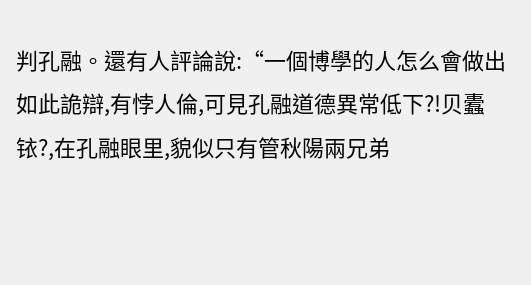判孔融。還有人評論說:“一個博學的人怎么會做出如此詭辯,有悖人倫,可見孔融道德異常低下?!贝蠹铱?,在孔融眼里,貌似只有管秋陽兩兄弟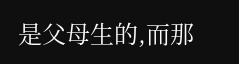是父母生的,而那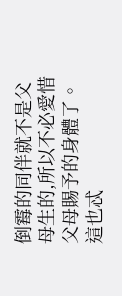倒霉的同伴就不是父母生的,所以不必愛惜父母賜予的身體了。這也忒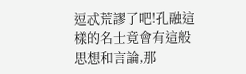逗忒荒謬了吧!孔融這樣的名士竟會有這般思想和言論,那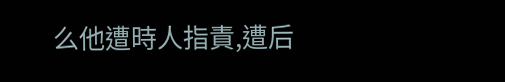么他遭時人指責,遭后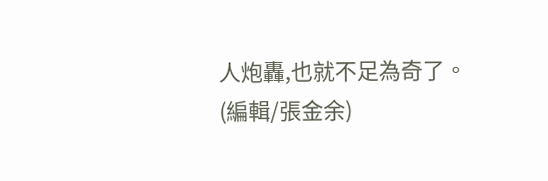人炮轟,也就不足為奇了。
(編輯/張金余)